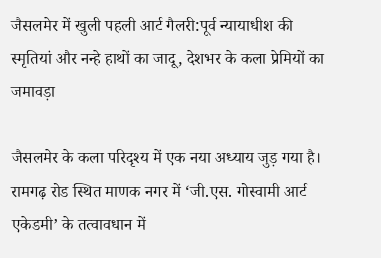जैसलमेर में खुली पहली आर्ट गैलरी:पूर्व न्यायाधीश की स्मृतियां और नन्हे हाथों का जादू, देशभर के कला प्रेमियों का जमावड़ा

जैसलमेर के कला परिदृश्य में एक नया अध्याय जुड़ गया है। रामगढ़ रोड स्थित माणक नगर में ‘जी.एस. गोस्वामी आर्ट एकेडमी’ के तत्वावधान में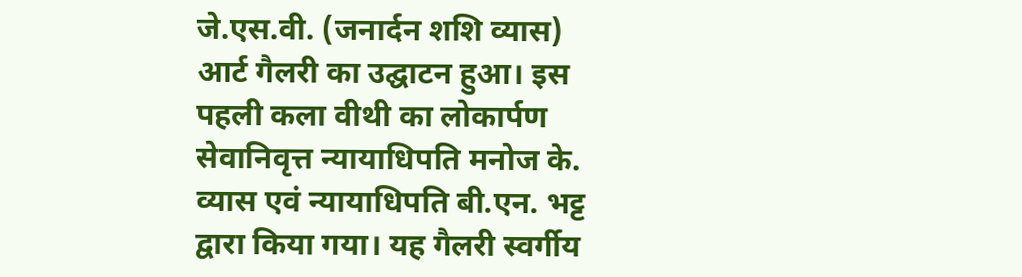जे.एस.वी. (जनार्दन शशि व्यास) आर्ट गैलरी का उद्घाटन हुआ। इस पहली कला वीथी का लोकार्पण सेवानिवृत्त न्यायाधिपति मनोज के. व्यास एवं न्यायाधिपति बी.एन. भट्ट द्वारा किया गया। यह गैलरी स्वर्गीय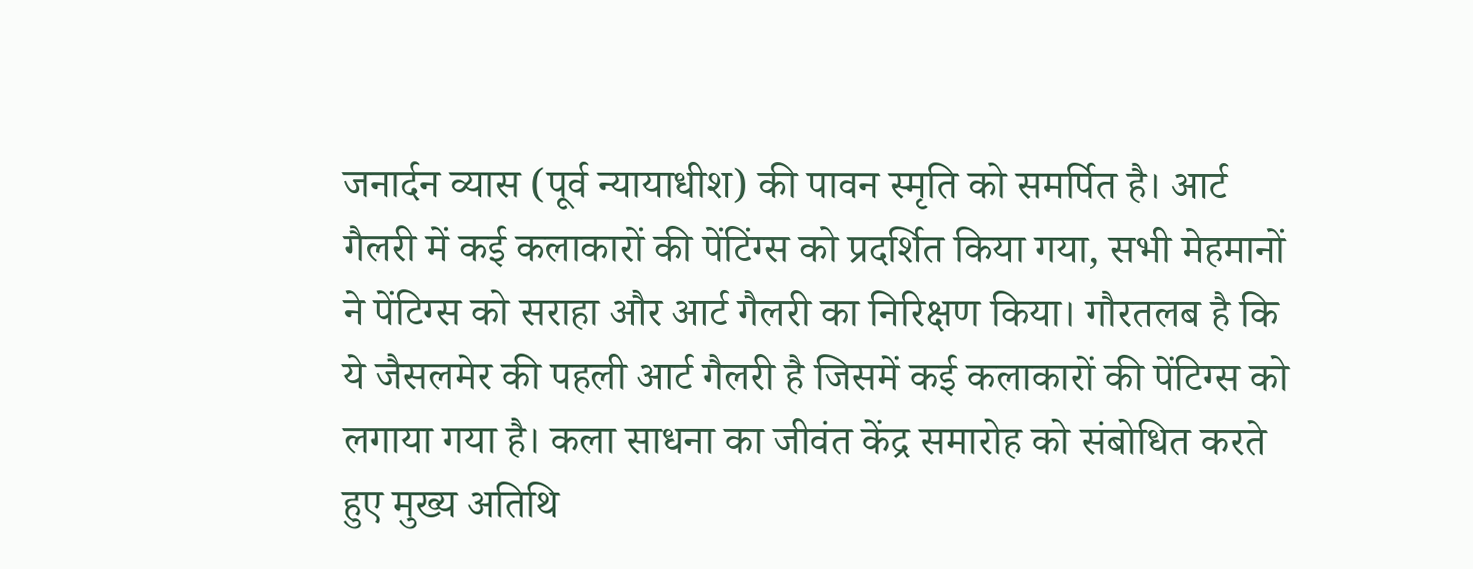जनार्दन व्यास (पूर्व न्यायाधीश) की पावन स्मृति को समर्पित है। आर्ट गैलरी में कई कलाकारों की पेंटिंग्स को प्रदर्शित किया गया, सभी मेहमानों ने पेंटिग्स को सराहा और आर्ट गैलरी का निरिक्षण किया। गौरतलब है कि ये जैसलमेर की पहली आर्ट गैलरी है जिसमें कई कलाकारों की पेंटिग्स को लगाया गया है। कला साधना का जीवंत केंद्र समारोह को संबोधित करते हुए मुख्य अतिथि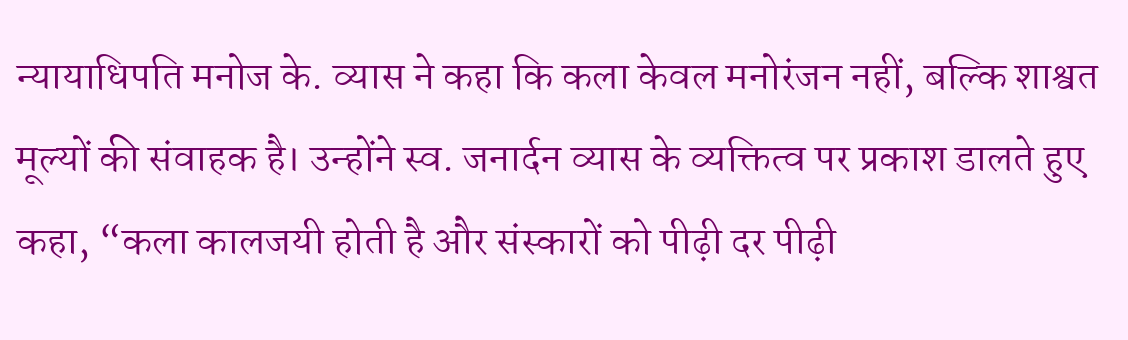न्यायाधिपति मनोज के. व्यास ने कहा कि कला केवल मनोरंजन नहीं, बल्कि शाश्वत मूल्यों की संवाहक है। उन्होंने स्व. जनार्दन व्यास के व्यक्तित्व पर प्रकाश डालते हुए कहा, “कला कालजयी होती है और संस्कारों को पीढ़ी दर पीढ़ी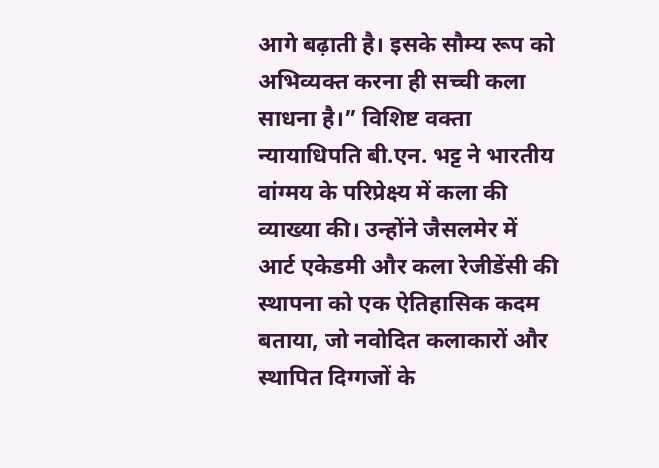आगे बढ़ाती है। इसके सौम्य रूप को अभिव्यक्त करना ही सच्ची कला साधना है।” विशिष्ट वक्ता न्यायाधिपति बी.एन. भट्ट ने भारतीय वांग्मय के परिप्रेक्ष्य में कला की व्याख्या की। उन्होंने जैसलमेर में आर्ट एकेडमी और कला रेजीडेंसी की स्थापना को एक ऐतिहासिक कदम बताया, जो नवोदित कलाकारों और स्थापित दिग्गजों के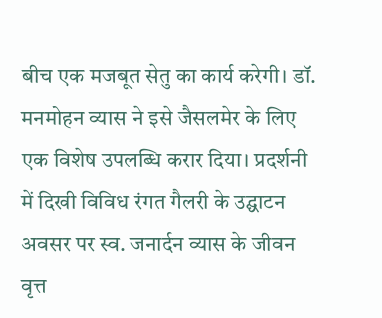बीच एक मजबूत सेतु का कार्य करेगी। डॉ. मनमोहन व्यास ने इसे जैसलमेर के लिए एक विशेष उपलब्धि करार दिया। प्रदर्शनी में दिखी विविध रंगत गैलरी के उद्घाटन अवसर पर स्व. जनार्दन व्यास के जीवन वृत्त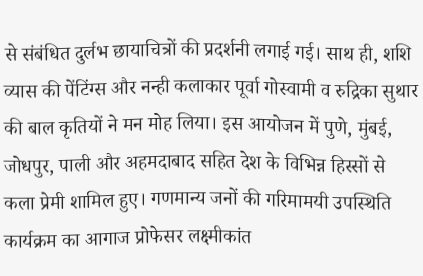से संबंधित दुर्लभ छायाचित्रों की प्रदर्शनी लगाई गई। साथ ही, शशि व्यास की पेंटिंग्स और नन्ही कलाकार पूर्वा गोस्वामी व रुद्रिका सुथार की बाल कृतियों ने मन मोह लिया। इस आयोजन में पुणे, मुंबई, जोधपुर, पाली और अहमदाबाद सहित देश के विभिन्न हिस्सों से कला प्रेमी शामिल हुए। गणमान्य जनों की गरिमामयी उपस्थिति कार्यक्रम का आगाज प्रोफेसर लक्ष्मीकांत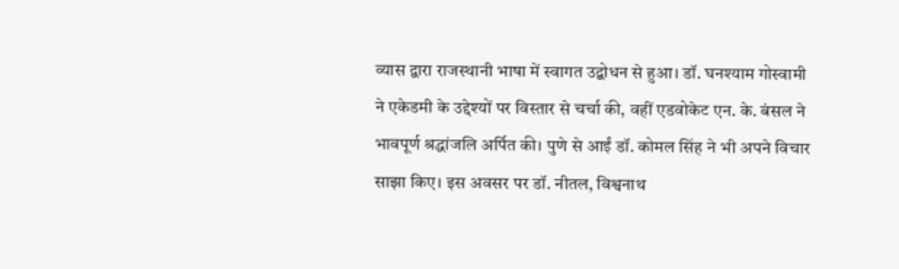व्यास द्वारा राजस्थानी भाषा में स्वागत उद्बोधन से हुआ। डॉ. घनश्याम गोस्वामी ने एकेडमी के उद्देश्यों पर विस्तार से चर्चा की, वहीं एडवोकेट एन. के. बंसल ने भावपूर्ण श्रद्धांजलि अर्पित की। पुणे से आईं डॉ. कोमल सिंह ने भी अपने विचार साझा किए। इस अवसर पर डॉ. नीतल, विश्वनाथ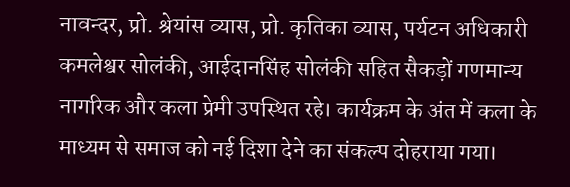नावन्दर, प्रो. श्रेयांस व्यास, प्रो. कृतिका व्यास, पर्यटन अधिकारी कमलेश्वर सोलंकी, आईदानसिंह सोलंकी सहित सैकड़ों गणमान्य नागरिक और कला प्रेमी उपस्थित रहे। कार्यक्रम के अंत में कला के माध्यम से समाज को नई दिशा देने का संकल्प दोहराया गया।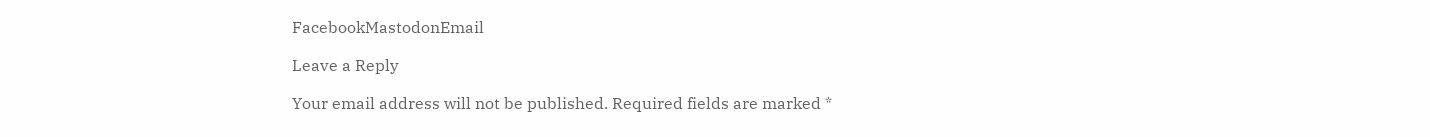FacebookMastodonEmail

Leave a Reply

Your email address will not be published. Required fields are marked *